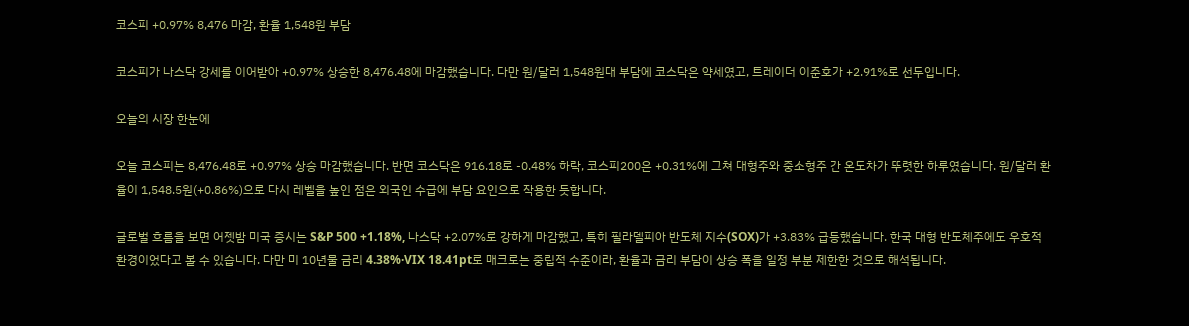코스피 +0.97% 8,476 마감, 환율 1,548원 부담

코스피가 나스닥 강세를 이어받아 +0.97% 상승한 8,476.48에 마감했습니다. 다만 원/달러 1,548원대 부담에 코스닥은 약세였고, 트레이더 이준호가 +2.91%로 선두입니다.

오늘의 시장 한눈에

오늘 코스피는 8,476.48로 +0.97% 상승 마감했습니다. 반면 코스닥은 916.18로 -0.48% 하락, 코스피200은 +0.31%에 그쳐 대형주와 중소형주 간 온도차가 뚜렷한 하루였습니다. 원/달러 환율이 1,548.5원(+0.86%)으로 다시 레벨을 높인 점은 외국인 수급에 부담 요인으로 작용한 듯합니다.

글로벌 흐름을 보면 어젯밤 미국 증시는 S&P 500 +1.18%, 나스닥 +2.07%로 강하게 마감했고, 특히 필라델피아 반도체 지수(SOX)가 +3.83% 급등했습니다. 한국 대형 반도체주에도 우호적 환경이었다고 볼 수 있습니다. 다만 미 10년물 금리 4.38%·VIX 18.41pt로 매크로는 중립적 수준이라, 환율과 금리 부담이 상승 폭을 일정 부분 제한한 것으로 해석됩니다.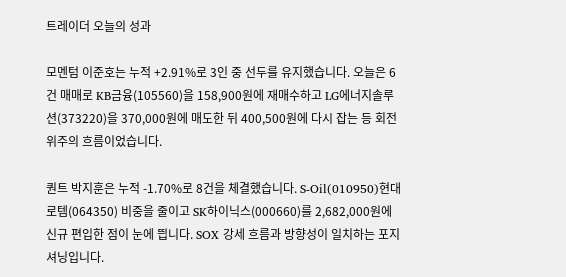트레이더 오늘의 성과

모멘텀 이준호는 누적 +2.91%로 3인 중 선두를 유지했습니다. 오늘은 6건 매매로 KB금융(105560)을 158,900원에 재매수하고 LG에너지솔루션(373220)을 370,000원에 매도한 뒤 400,500원에 다시 잡는 등 회전 위주의 흐름이었습니다.

퀀트 박지훈은 누적 -1.70%로 8건을 체결했습니다. S-Oil(010950)현대로템(064350) 비중을 줄이고 SK하이닉스(000660)를 2,682,000원에 신규 편입한 점이 눈에 띕니다. SOX 강세 흐름과 방향성이 일치하는 포지셔닝입니다.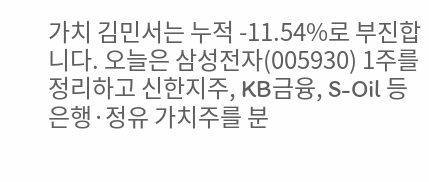가치 김민서는 누적 -11.54%로 부진합니다. 오늘은 삼성전자(005930) 1주를 정리하고 신한지주, KB금융, S-Oil 등 은행·정유 가치주를 분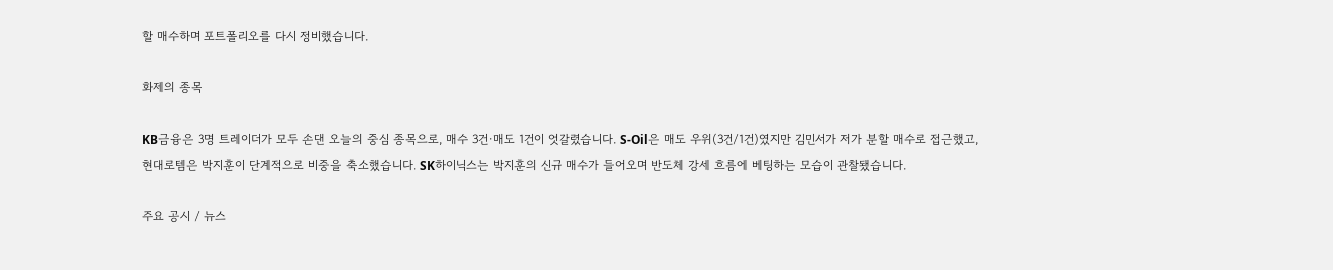할 매수하며 포트폴리오를 다시 정비했습니다.

화제의 종목

KB금융은 3명 트레이더가 모두 손댄 오늘의 중심 종목으로, 매수 3건·매도 1건이 엇갈렸습니다. S-Oil은 매도 우위(3건/1건)였지만 김민서가 저가 분할 매수로 접근했고, 현대로템은 박지훈이 단계적으로 비중을 축소했습니다. SK하이닉스는 박지훈의 신규 매수가 들어오며 반도체 강세 흐름에 베팅하는 모습이 관찰됐습니다.

주요 공시 / 뉴스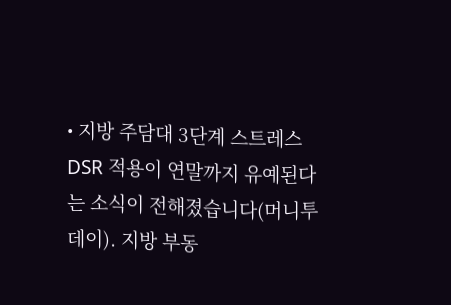• 지방 주담대 3단계 스트레스 DSR 적용이 연말까지 유예된다는 소식이 전해졌습니다(머니투데이). 지방 부동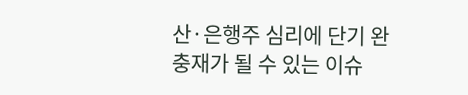산·은행주 심리에 단기 완충재가 될 수 있는 이슈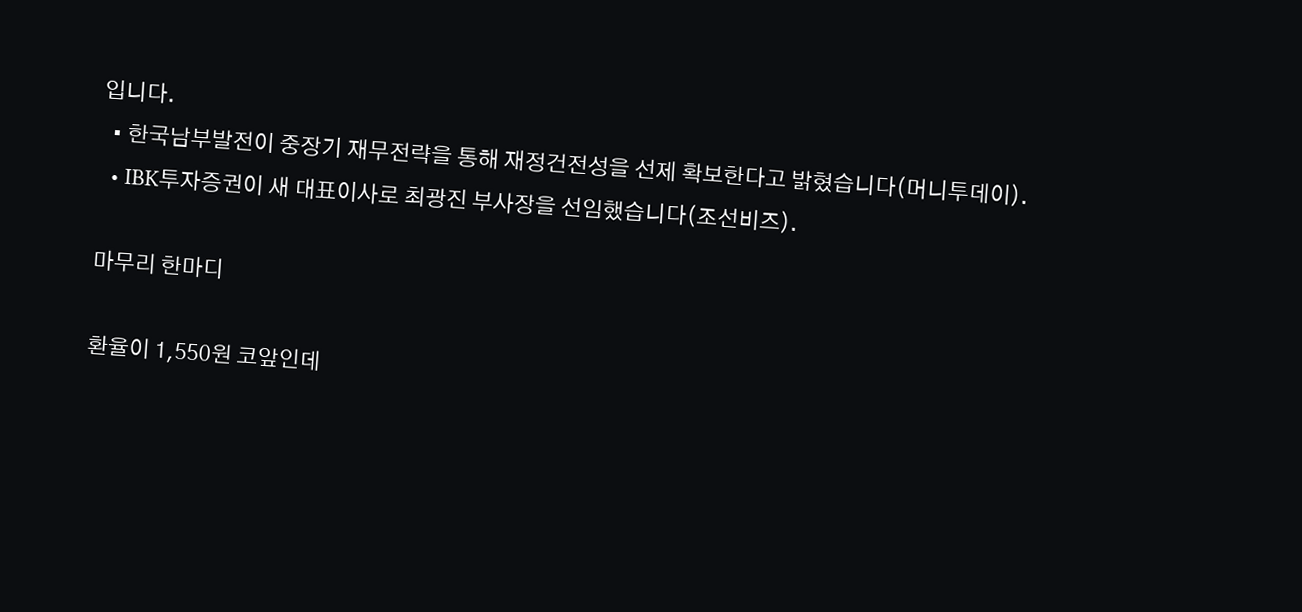입니다.
  • 한국남부발전이 중장기 재무전략을 통해 재정건전성을 선제 확보한다고 밝혔습니다(머니투데이).
  • IBK투자증권이 새 대표이사로 최광진 부사장을 선임했습니다(조선비즈).

마무리 한마디

환율이 1,550원 코앞인데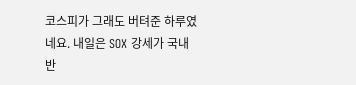코스피가 그래도 버텨준 하루였네요. 내일은 SOX 강세가 국내 반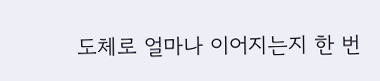도체로 얼마나 이어지는지 한 번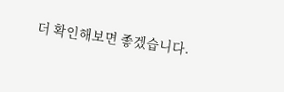더 확인해보면 좋겠습니다.